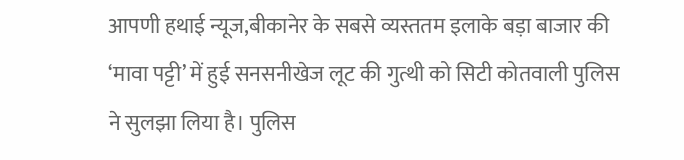आपणी हथाई न्यूज,बीकानेर के सबसे व्यस्ततम इलाके बड़ा बाजार की ‘मावा पट्टी’ में हुई सनसनीखेज लूट की गुत्थी को सिटी कोतवाली पुलिस ने सुलझा लिया है। पुलिस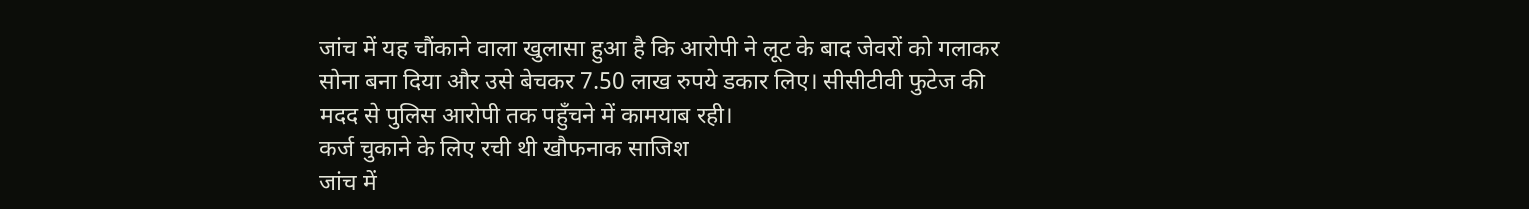जांच में यह चौंकाने वाला खुलासा हुआ है कि आरोपी ने लूट के बाद जेवरों को गलाकर सोना बना दिया और उसे बेचकर 7.50 लाख रुपये डकार लिए। सीसीटीवी फुटेज की मदद से पुलिस आरोपी तक पहुँचने में कामयाब रही।
कर्ज चुकाने के लिए रची थी खौफनाक साजिश
जांच में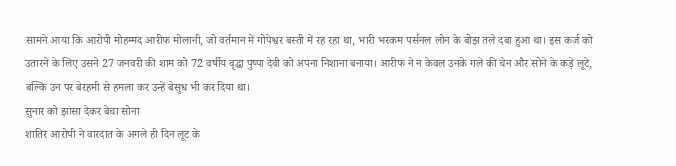सामने आया कि आरोपी मोहम्मद आरीफ मोलानी, जो वर्तमान में गोपेश्वर बस्ती में रह रहा था, भारी भरकम पर्सनल लोन के बोझ तले दबा हुआ था। इस कर्ज को उतारने के लिए उसने 27 जनवरी की शाम को 72 वर्षीय वृद्धा पुष्पा देवी को अपना निशाना बनाया। आरीफ ने न केवल उनके गले की चेन और सोने के कड़े लूटे, बल्कि उन पर बेरहमी से हमला कर उन्हें बेसुध भी कर दिया था।
सुनार को झांसा देकर बेचा सोना
शातिर आरोपी ने वारदात के अगले ही दिन लूट के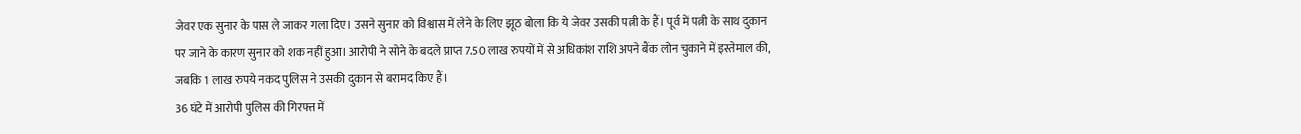जेवर एक सुनार के पास ले जाकर गला दिए। उसने सुनार को विश्वास में लेने के लिए झूठ बोला कि ये जेवर उसकी पत्नी के हैं। पूर्व में पत्नी के साथ दुकान पर जाने के कारण सुनार को शक नहीं हुआ। आरोपी ने सोने के बदले प्राप्त 7.50 लाख रुपयों में से अधिकांश राशि अपने बैंक लोन चुकाने में इस्तेमाल की, जबकि 1 लाख रुपये नकद पुलिस ने उसकी दुकान से बरामद किए हैं।
36 घंटे में आरोपी पुलिस की गिरफ्त में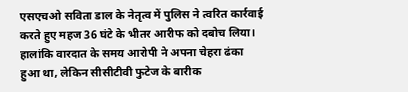एसएचओ सविता डाल के नेतृत्व में पुलिस ने त्वरित कार्रवाई करते हुए महज 36 घंटे के भीतर आरीफ को दबोच लिया। हालांकि वारदात के समय आरोपी ने अपना चेहरा ढंका हुआ था, लेकिन सीसीटीवी फुटेज के बारीक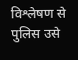विश्लेषण से पुलिस उसे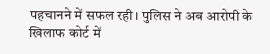पहचानने में सफल रही। पुलिस ने अब आरोपी के खिलाफ कोर्ट में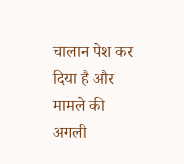चालान पेश कर दिया है और मामले की अगली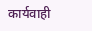कार्यवाही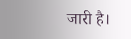जारी है।